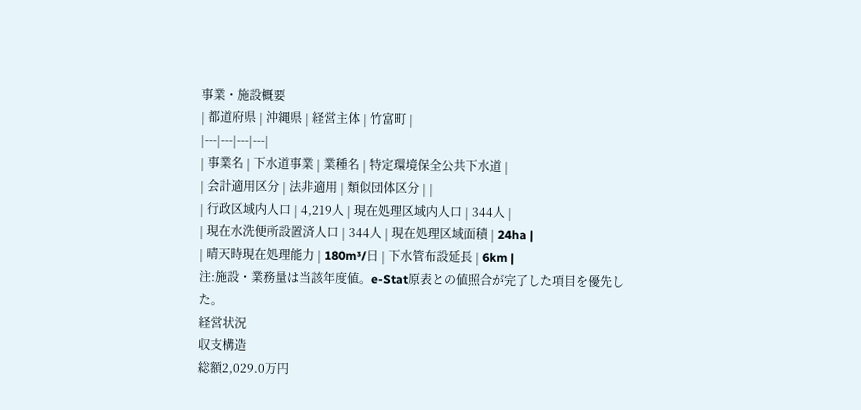事業・施設概要
| 都道府県 | 沖縄県 | 経営主体 | 竹富町 |
|---|---|---|---|
| 事業名 | 下水道事業 | 業種名 | 特定環境保全公共下水道 |
| 会計適用区分 | 法非適用 | 類似団体区分 | |
| 行政区域内人口 | 4,219人 | 現在処理区域内人口 | 344人 |
| 現在水洗便所設置済人口 | 344人 | 現在処理区域面積 | 24ha |
| 晴天時現在処理能力 | 180m³/日 | 下水管布設延長 | 6km |
注:施設・業務量は当該年度値。e-Stat原表との値照合が完了した項目を優先した。
経営状況
収支構造
総額2,029.0万円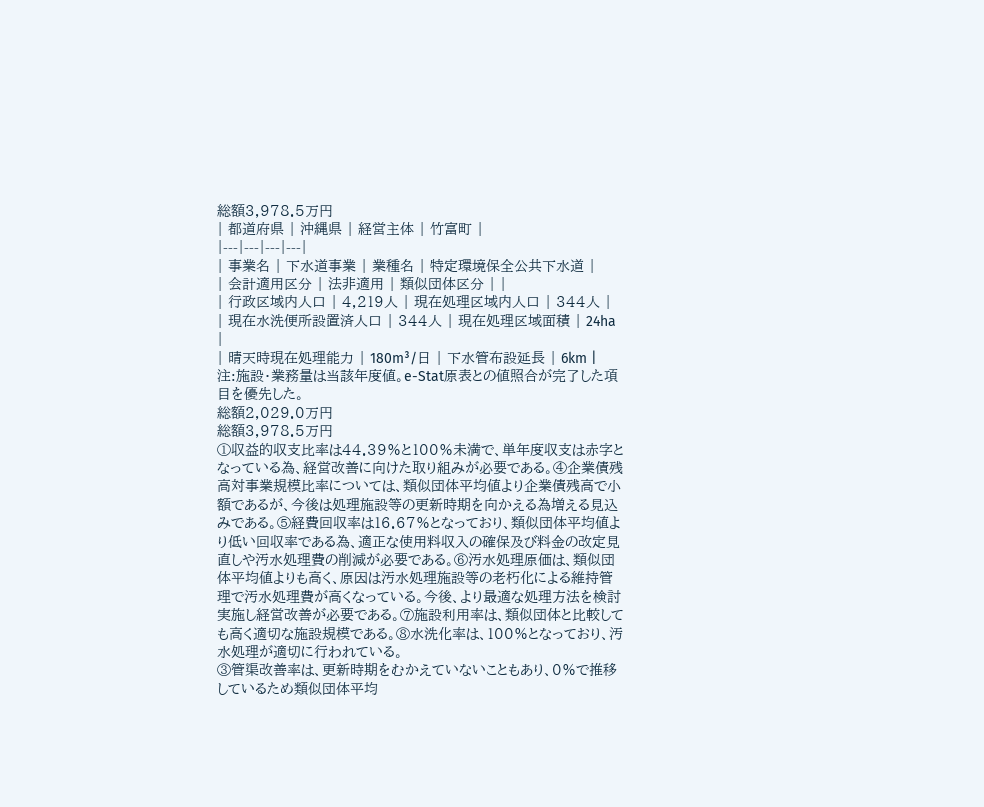総額3,978.5万円
| 都道府県 | 沖縄県 | 経営主体 | 竹富町 |
|---|---|---|---|
| 事業名 | 下水道事業 | 業種名 | 特定環境保全公共下水道 |
| 会計適用区分 | 法非適用 | 類似団体区分 | |
| 行政区域内人口 | 4,219人 | 現在処理区域内人口 | 344人 |
| 現在水洗便所設置済人口 | 344人 | 現在処理区域面積 | 24ha |
| 晴天時現在処理能力 | 180m³/日 | 下水管布設延長 | 6km |
注:施設・業務量は当該年度値。e-Stat原表との値照合が完了した項目を優先した。
総額2,029.0万円
総額3,978.5万円
①収益的収支比率は44.39%と100%未満で、単年度収支は赤字となっている為、経営改善に向けた取り組みが必要である。④企業債残高対事業規模比率については、類似団体平均値より企業債残高で小額であるが、今後は処理施設等の更新時期を向かえる為増える見込みである。⑤経費回収率は16.67%となっており、類似団体平均値より低い回収率である為、適正な使用料収入の確保及び料金の改定見直しや汚水処理費の削減が必要である。⑥汚水処理原価は、類似団体平均値よりも高く、原因は汚水処理施設等の老朽化による維持管理で汚水処理費が高くなっている。今後、より最適な処理方法を検討実施し経営改善が必要である。⑦施設利用率は、類似団体と比較しても高く適切な施設規模である。⑧水洗化率は、100%となっており、汚水処理が適切に行われている。
③管渠改善率は、更新時期をむかえていないこともあり、0%で推移しているため類似団体平均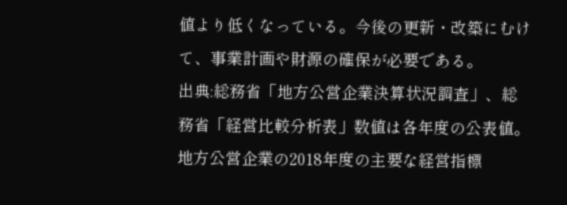値より低くなっている。今後の更新・改築にむけて、事業計画や財源の確保が必要である。
出典:総務省「地方公営企業決算状況調査」、総務省「経営比較分析表」数値は各年度の公表値。
地方公営企業の2018年度の主要な経営指標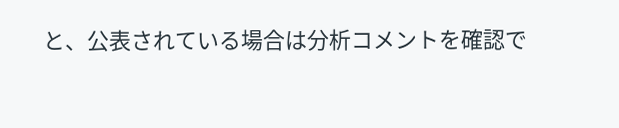と、公表されている場合は分析コメントを確認で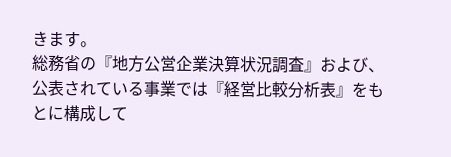きます。
総務省の『地方公営企業決算状況調査』および、公表されている事業では『経営比較分析表』をもとに構成して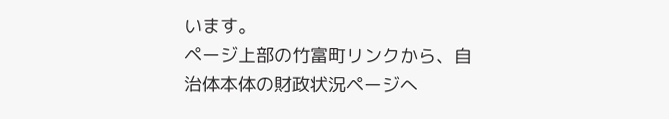います。
ページ上部の竹富町リンクから、自治体本体の財政状況ページへ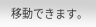移動できます。